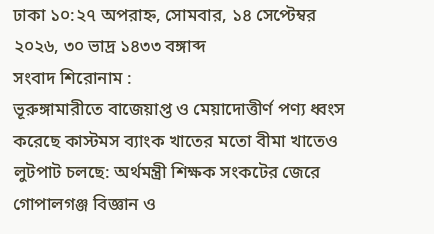ঢাকা ১০:২৭ অপরাহ্ন, সোমবার, ১৪ সেপ্টেম্বর ২০২৬, ৩০ ভাদ্র ১৪৩৩ বঙ্গাব্দ
সংবাদ শিরোনাম :
ভূরুঙ্গামারীতে বাজেয়াপ্ত ও মেয়াদোত্তীর্ণ পণ্য ধ্বংস করেছে কাস্টমস ব্যাংক খাতের মতো বীমা খাতেও লুটপাট চলছে: অর্থমন্ত্রী শিক্ষক সংকটের জেরে গোপালগঞ্জ বিজ্ঞান ও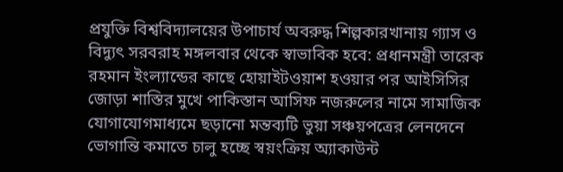প্রযুক্তি বিশ্ববিদ্যালয়ের উপাচার্য অবরুদ্ধ শিল্পকারখানায় গ্যাস ও বিদ্যুৎ সরবরাহ মঙ্গলবার থেকে স্বাভাবিক হবে: প্রধানমন্ত্রী তারেক রহমান ইংল্যান্ডের কাছে হোয়াইটওয়াশ হওয়ার পর আইসিসির জোড়া শাস্তির মুখে পাকিস্তান আসিফ নজরুলের নামে সামাজিক যোগাযোগমাধ্যমে ছড়ানো মন্তব্যটি ভুয়া সঞ্চয়পত্রের লেনদেনে ভোগান্তি কমাতে চালু হচ্ছে স্বয়ংক্রিয় অ্যাকাউন্ট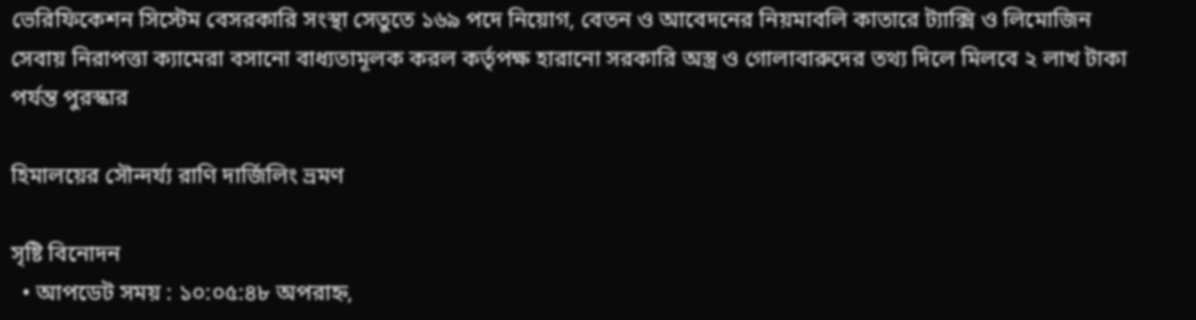ভেরিফিকেশন সিস্টেম বেসরকারি সংস্থা সেতুতে ১৬৯ পদে নিয়োগ, বেতন ও আবেদনের নিয়মাবলি কাতারে ট্যাক্সি ও লিমোজিন সেবায় নিরাপত্তা ক্যামেরা বসানো বাধ্যতামূলক করল কর্তৃপক্ষ হারানো সরকারি অস্ত্র ও গোলাবারুদের তথ্য দিলে মিলবে ২ লাখ টাকা পর্যন্ত পুরস্কার

হিমালয়ের সৌন্দর্য‍্য রাণি দার্জিলিং ভ্রমণ

সৃষ্টি বিনোদন
  • আপডেট সময় : ১০:০৫:৪৮ অপরাহ্ন,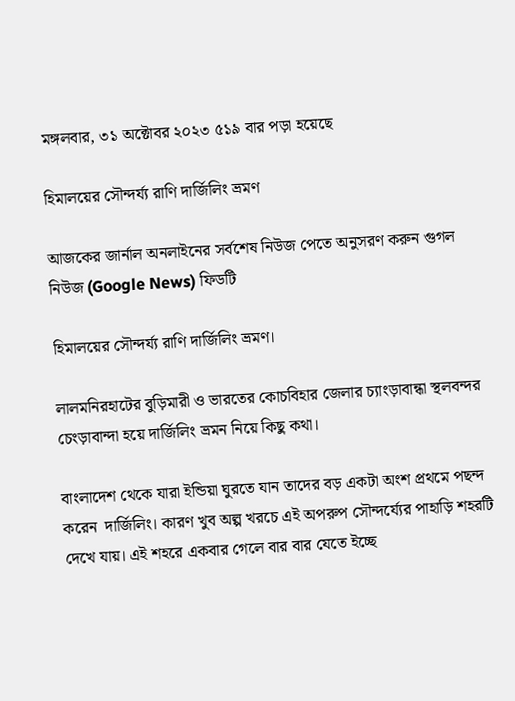মঙ্গলবার, ৩১ অক্টোবর ২০২৩ ৫১৯ বার পড়া হয়েছে

হিমালয়ের সৌন্দর্য‍্য রাণি দার্জিলিং ভ্রমণ

আজকের জার্নাল অনলাইনের সর্বশেষ নিউজ পেতে অনুসরণ করুন গুগল নিউজ (Google News) ফিডটি

হিমালয়ের সৌন্দর্য‍্য রাণি দার্জিলিং ভ্রমণ।

লালমনিরহাটের বুড়িমারী ও ভারতের কোচবিহার জেলার চ্যাংড়াবান্ধা স্থলবন্দর চেংড়াবান্দা হয়ে দার্জিলিং ভ্রমন নিয়ে কিছু কথা।

বাংলাদেশ থেকে যারা ইন্ডিয়া ঘুরতে যান তাদের বড় একটা অংশ প্রথমে পছন্দ করেন  দার্জিলিং। কারণ খুব অল্প খরচে এই অপরুপ সৌন্দর্য্যের পাহাড়ি শহরটি দেখে যায়। এই শহরে একবার গেলে বার বার যেতে ইচ্ছে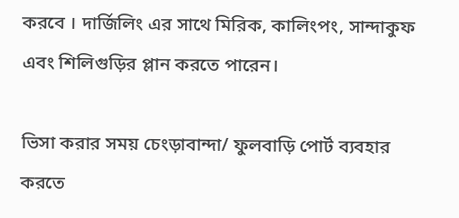করবে । দার্জিলিং এর সাথে মিরিক, কালিংপং, সান্দাকুফ এবং শিলিগুড়ির প্লান করতে পারেন।

ভিসা করার সময় চেংড়াবান্দা/ ফুলবাড়ি পোর্ট ব্যবহার করতে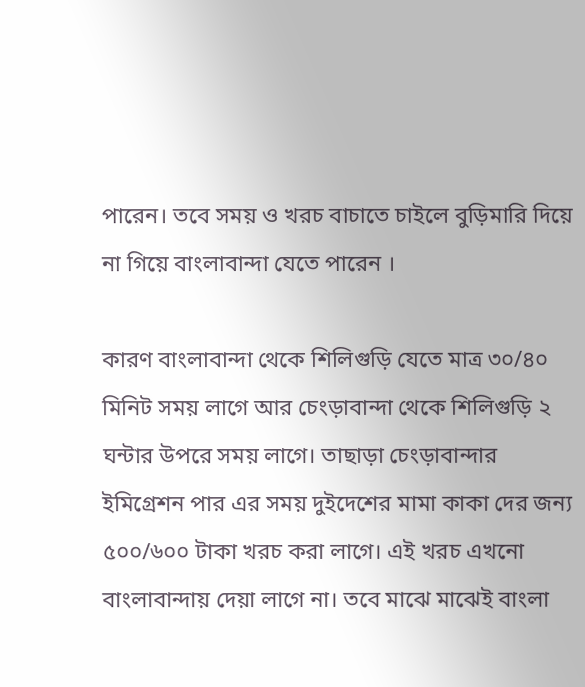পারেন। তবে সময় ও খরচ বাচাতে চাইলে বুড়িমারি দিয়ে না গিয়ে বাংলাবান্দা যেতে পারেন ।

কারণ বাংলাবান্দা থেকে শিলিগুড়ি যেতে মাত্র ৩০/৪০ মিনিট সময় লাগে আর চেংড়াবান্দা থেকে শিলিগুড়ি ২ ঘন্টার উপরে সময় লাগে। তাছাড়া চেংড়াবান্দার ইমিগ্রেশন পার এর সময় দুইদেশের মামা কাকা দের জন্য ৫০০/৬০০ টাকা খরচ করা লাগে। এই খরচ এখনো বাংলাবান্দায় দেয়া লাগে না। তবে মাঝে মাঝেই বাংলা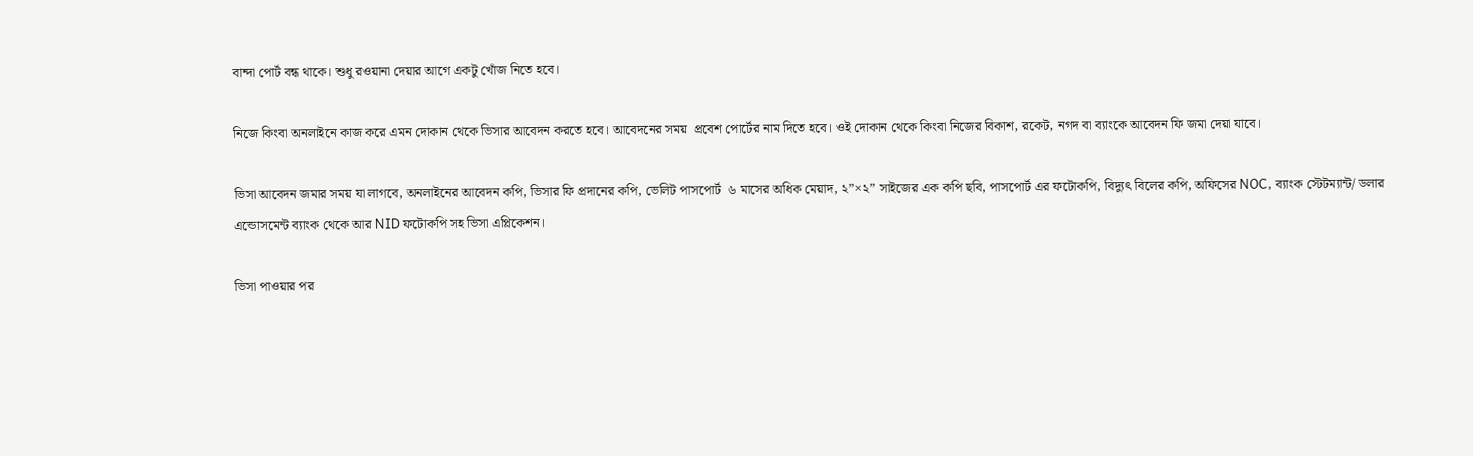বান্দা পোর্ট বন্ধ থাকে। শুধু রওয়ানা দেয়ার আগে একটু খোঁজ নিতে হবে।

নিজে কিংবা অনলাইনে কাজ করে এমন দোকান থেকে ভিসার আবেদন করতে হবে। আবেদনের সময়  প্রবেশ পোর্টের নাম দিতে হবে। ওই দোকান থেকে কিংবা নিজের বিকাশ, রকেট, নগদ বা ব‍্যাংকে আবেদন ফি জমা দেয়া যাবে।

ভিসা আবেদন জমার সময় যা লাগবে, অনলাইনের আবেদন কপি, ভিসার ফি প্রদানের কপি, ভেলিট পাসপোর্ট  ৬ মাসের অধিক মেয়াদ, ২”×২” সাইজের এক কপি ছবি, পাসপোর্ট এর ফটোকপি, বিদ্যুৎ বিলের কপি, অফিসের NOC, ব্যাংক স্টেটম্যান্ট/ ডলার এন্ডোসমেন্ট ব্যাংক থেকে আর NID ফটোকপি সহ ভিসা এপ্লিকেশন।

ভিসা পাওয়ার পর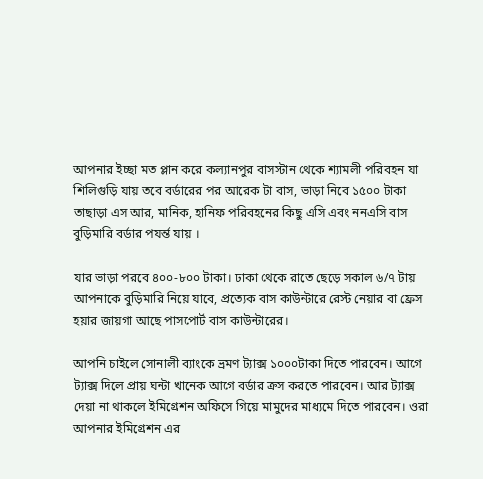আপনার ইচ্ছা মত প্লান করে কল্যানপুর বাসস্টান থেকে শ্যামলী পরিবহন যা শিলিগুড়ি যায় তবে বর্ডারের পর আরেক টা বাস, ভাড়া নিবে ১৫০০ টাকা তাছাড়া এস আর, মানিক, হানিফ পরিবহনের কিছু এসি এবং ননএসি বাস বুড়িমারি বর্ডার পযর্ন্ত যায় ।

যার ভাড়া পরবে ৪০০-৮০০ টাকা। ঢাকা থেকে রাতে ছেড়ে সকাল ৬/৭ টায় আপনাকে বুড়িমারি নিয়ে যাবে, প্রত্যেক বাস কাউন্টারে রেস্ট নেয়ার বা ফ্রেস হয়ার জায়গা আছে পাসপোর্ট বাস কাউন্টারের।

আপনি চাইলে সোনালী ব‍্যাংকে ভ্রমণ ট‍্যাক্স ১০০০টাকা দিতে পারবেন। আগে ট‍্যাক্স দিলে প্রায় ঘন্টা খানেক আগে বর্ডার ক্রস করতে পারবেন। আর ট‍্যাক্স দেয়া না থাকলে ইমিগ্রেশন অফিসে গিয়ে মামুদের মাধ‍্যমে দিতে পারবেন। ওরা আপনার ইমিগ্রেশন এর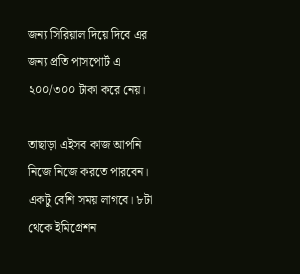জন্য সিরিয়াল দিয়ে দিবে এর জন্য প্রতি পাসপোর্ট এ ২০০/৩০০ টাকা করে নেয়।

তাছাড়া এইসব কাজ আপনি নিজে নিজে করতে পারবেন। একটু বেশি সময় লাগবে। ৮টা থেকে ইমিগ্রেশন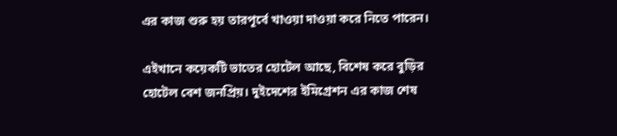এর কাজ শুরু হয় তারপূর্বে খাওয়া দাওয়া করে নিতে পারেন।

এইখানে কয়েকটি ভাতের হোটেল আছে, বিশেষ করে বুড়ির হোটেল বেশ জনপ্রিয়। দুইদেশের ইমিগ্রেশন এর কাজ শেষ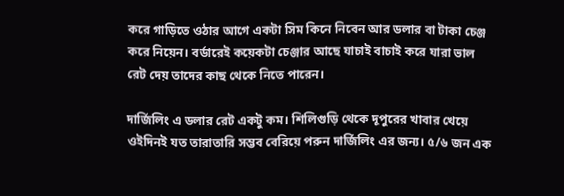করে গাড়িতে ওঠার আগে একটা সিম কিনে নিবেন আর ডলার বা টাকা চেঞ্জ করে নিয়েন। বর্ডারেই কয়েকটা চেঞ্জার আছে যাচাই বাচাই করে যারা ভাল রেট দেয় তাদের কাছ থেকে নিতে পারেন।

দার্জিলিং এ ডলার রেট একটু কম। শিলিগুড়ি থেকে দূপুরের খাবার খেয়ে ওইদিনই যত তারাতারি সম্ভব বেরিয়ে পরুন দার্জিলিং এর জন্য। ৫/৬ জন এক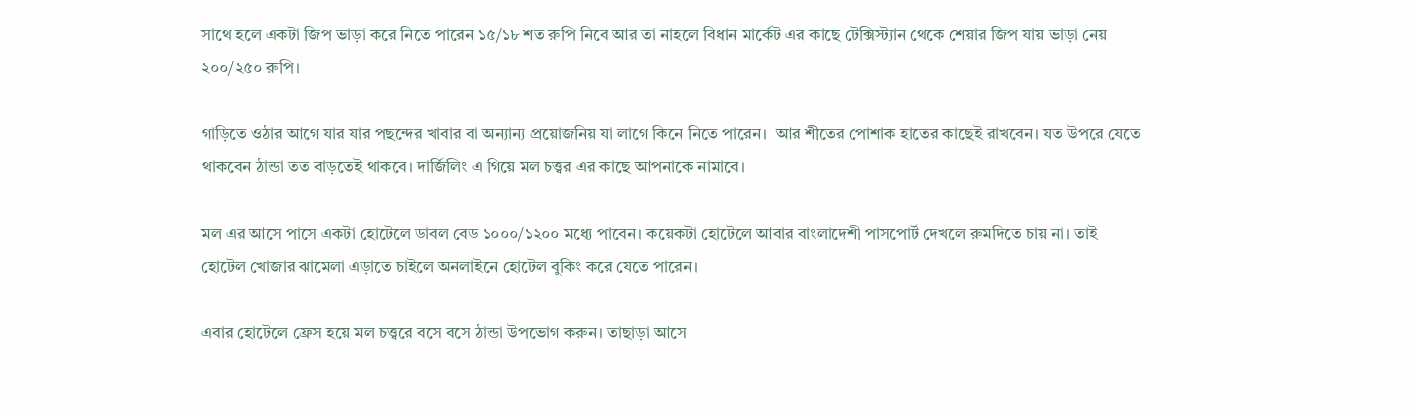সাথে হলে একটা জিপ ভাড়া করে নিতে পারেন ১৫/১৮ শত রুপি নিবে আর তা নাহলে বিধান মার্কেট এর কাছে টেক্সিস্ট‍্যান থেকে শেয়ার জিপ যায় ভাড়া নেয় ২০০/২৫০ রুপি।

গাড়িতে ওঠার আগে যার যার পছন্দের খাবার বা অন্যান্য প্রয়োজনিয় যা লাগে কিনে নিতে পারেন।  আর শীতের পোশাক হাতের কাছেই রাখবেন। যত উপরে যেতে থাকবেন ঠান্ডা তত বাড়তেই থাকবে। দার্জিলিং এ গিয়ে মল চত্ত্বর এর কাছে আপনাকে নামাবে।

মল এর আসে পাসে একটা হোটেলে ডাবল বেড ১০০০/১২০০ মধ্যে পাবেন। কয়েকটা হোটেলে আবার বাংলাদেশী পাসপোর্ট দেখলে রুমদিতে চায় না। তাই হোটেল খোজার ঝামেলা এড়াতে চাইলে অনলাইনে হোটেল বুকিং করে যেতে পারেন।

এবার হোটেলে ফ্রেস হয়ে মল চত্ত্বরে বসে বসে ঠান্ডা উপভোগ করুন। তাছাড়া আসে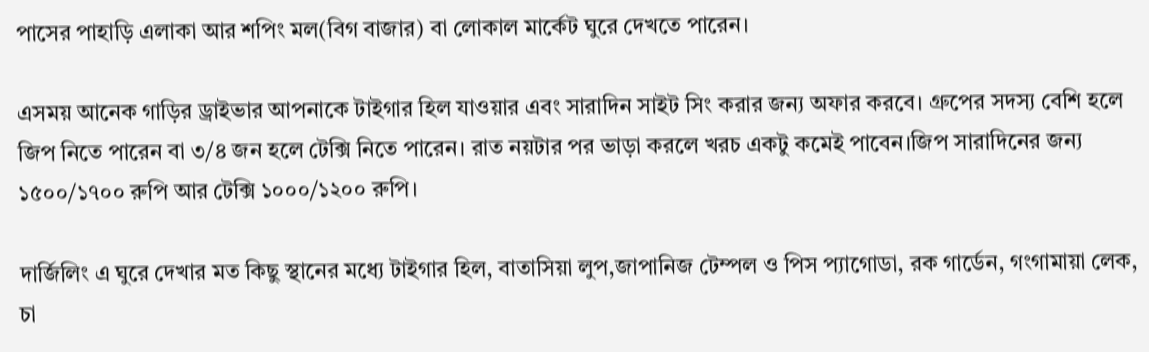পাসের পাহাড়ি এলাকা আর শপিং মল(বিগ বাজার) বা লোকাল মার্কেট ঘুরে দেখতে পারেন।

এসময় আনেক গাড়ির ড্রাইভার আপনাকে টাইগার হিল যাওয়ার এবং সারাদিন সাইট সিং করার জন্য অফার করবে। গ্রুপের সদস্য বেশি হলে জিপ নিতে পারেন বা ৩/৪ জন হলে টেক্সি নিতে পারেন। রাত নয়টার পর ভাড়া করলে খরচ একটু কমেই পাবেন।জিপ সারাদিনের জন্য ১৫০০/১৭০০ রুপি আর টেক্সি ১০০০/১২০০ রুপি।

দার্জিলিং এ ঘুরে দেখার মত কিছু স্থানের মধ্যে টাইগার হিল, বাতাসিয়া লুপ,জাপানিজ টেম্পল ও পিস প্যাগোডা, রক গার্ডেন, গংগামায়া লেক, চা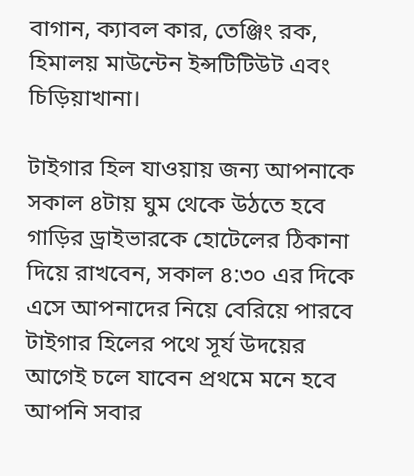বাগান, ক্যাবল কার, তেঞ্জিং রক, হিমালয় মাউন্টেন ইন্সটিটিউট এবং চিড়িয়াখানা।

টাইগার হিল যাওয়ায় জন্য আপনাকে সকাল ৪টায় ঘুম থেকে উঠতে হবে গাড়ির ড্রাইভারকে হোটেলের ঠিকানা দিয়ে রাখবেন, সকাল ৪:৩০ এর দিকে এসে আপনাদের নিয়ে বেরিয়ে পারবে টাইগার হিলের পথে সূর্য উদয়ের আগেই চলে যাবেন প্রথমে মনে হবে আপনি সবার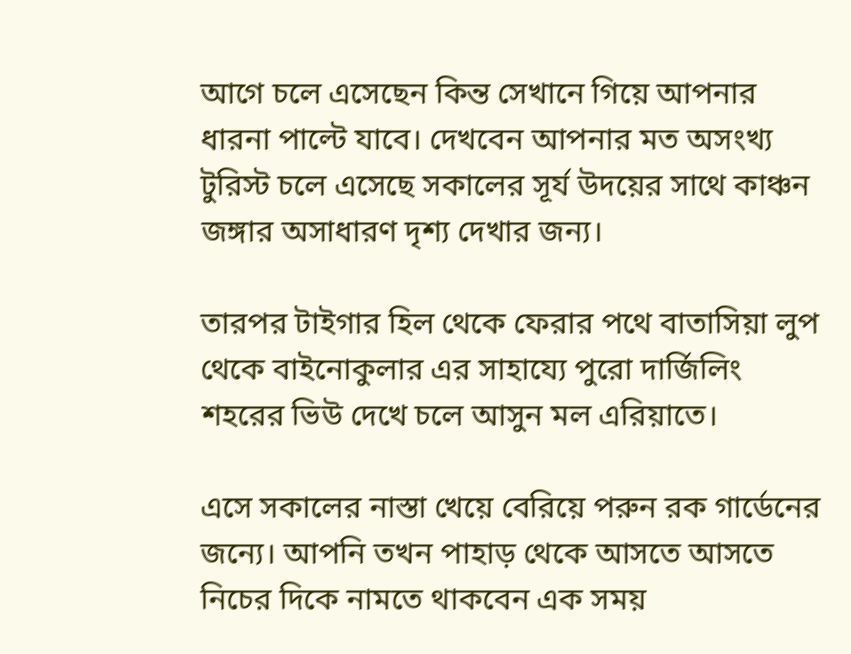আগে চলে এসেছেন কিন্ত সেখানে গিয়ে আপনার ধারনা পাল্টে যাবে। দেখবেন আপনার মত অসংখ্য টুরিস্ট চলে এসেছে সকালের সূর্য উদয়ের সাথে কাঞ্চন জঙ্গার অসাধারণ দৃশ‍্য দেখার জন্য।

তারপর টাইগার হিল থেকে ফেরার পথে বাতাসিয়া লুপ থেকে বাইনোকুলার এর সাহায্যে পুরো দার্জিলিং শহরের ভিউ দেখে চলে আসুন মল এরিয়াতে।

এসে সকালের নাস্তা খেয়ে বেরিয়ে পরুন রক গার্ডেনের জন্যে। আপনি তখন পাহাড় থেকে আসতে আসতে নিচের দিকে নামতে থাকবেন এক সময়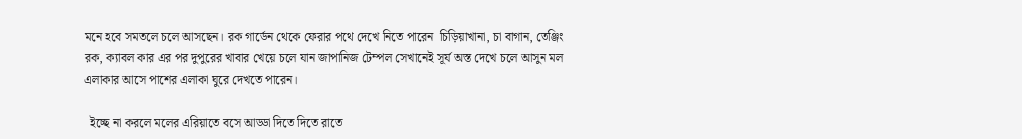মনে হবে সমতলে চলে আসছেন। রক গার্ডেন থেকে ফেরার পথে দেখে নিতে পারেন  চিড়িয়াখানা, চা বাগান, তেঞ্জিং রক, ক্যাবল কার এর পর দুপুরের খাবার খেয়ে চলে যান জাপানিজ টেম্পল সেখানেই সূর্য অস্ত দেখে চলে আসুন মল এলাকার আসে পাশের এলাকা ঘুরে দেখতে পারেন।

  ইচ্ছে না করলে মলের এরিয়াতে বসে আড্ডা দিতে দিতে রাতে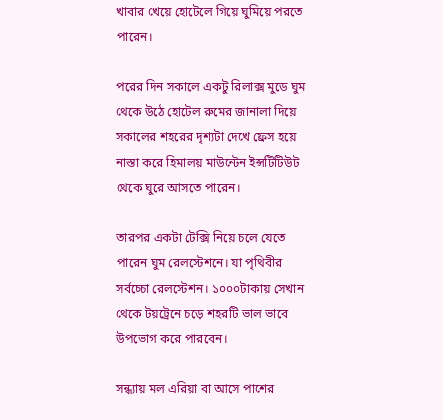খাবার খেয়ে হোটেলে গিয়ে ঘুমিয়ে পরতে পারেন।

পরের দিন সকালে একটু রিলাক্স মুডে ঘুম থেকে উঠে হোটেল রুমের জানালা দিয়ে সকালের শহরের দৃশ‍্যটা দেখে ফ্রেস হয়ে নাস্তা করে হিমালয় মাউন্টেন ইন্সটিটিউট থেকে ঘুরে আসতে পারেন।

তারপর একটা টেক্সি নিয়ে চলে যেতে পারেন ঘুম রেলস্টেশনে। যা পৃথিবীর সর্বচ্চো রেলস্টেশন। ১০০০টাকায় সেখান থেকে টয়ট্রেনে চড়ে শহরটি ভাল ভাবে উপভোগ করে পারবেন।

সন্ধ্যায় মল এরিয়া বা আসে পাশের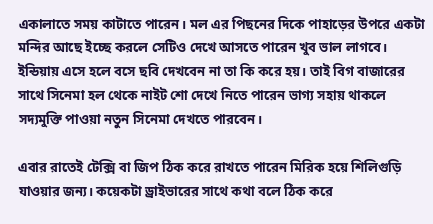একালাতে সময় কাটাতে পারেন। মল এর পিছনের দিকে পাহাড়ের উপরে একটা মন্দির আছে ইচ্ছে করলে সেটিও দেখে আসতে পারেন খুব ভাল লাগবে। ইন্ডিয়ায় এসে হলে বসে ছবি দেখবেন না তা কি করে হয়। তাই বিগ বাজারের সাথে সিনেমা হল থেকে নাইট শো দেখে নিতে পারেন ভাগ্য সহায় থাকলে সদ্যমুক্তি পাওয়া নতুন সিনেমা দেখতে পারবেন।

এবার রাতেই টেক্সি বা জিপ ঠিক করে রাখতে পারেন মিরিক হয়ে শিলিগুড়ি যাওয়ার জন্য। কয়েকটা ড্রাইভারের সাথে কথা বলে ঠিক করে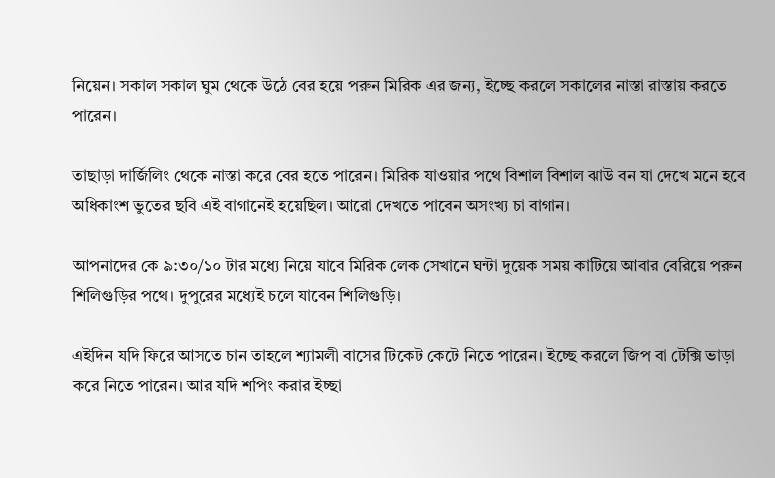নিয়েন। সকাল সকাল ঘুম থেকে উঠে বের হয়ে পরুন মিরিক এর জন্য, ইচ্ছে করলে সকালের নাস্তা রাস্তায় করতে পারেন।

তাছাড়া দার্জিলিং থেকে নাস্তা করে বের হতে পারেন। মিরিক যাওয়ার পথে বিশাল বিশাল ঝাউ বন যা দেখে মনে হবে অধিকাংশ ভুতের ছবি এই বাগানেই হয়েছিল। আরো দেখতে পাবেন অসংখ্য চা বাগান।

আপনাদের কে ৯:৩০/১০ টার মধ্যে নিয়ে যাবে মিরিক লেক সেখানে ঘন্টা দুয়েক সময় কাটিয়ে আবার বেরিয়ে পরুন শিলিগুড়ির পথে। দুপুরের মধ্যেই চলে যাবেন শিলিগুড়ি।

এইদিন যদি ফিরে আসতে চান তাহলে শ্যামলী বাসের টিকেট কেটে নিতে পারেন। ইচ্ছে করলে জিপ বা টেক্সি ভাড়া করে নিতে পারেন। আর যদি শপিং করার ইচ্ছা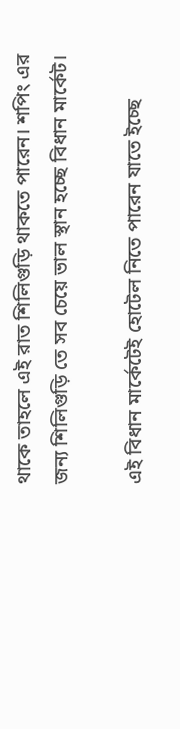থাকে তাহলে এই রাত শিলিগুড়ি থাকতে পারেন। শপিং এর জন্য শিলিগুড়ি তে সব চেয়ে ভাল স্থান হচ্ছে বিধান মার্কেট।

এই বিধান মার্কেটেই হোটেল নিতে পারেন যাতে ইচ্ছে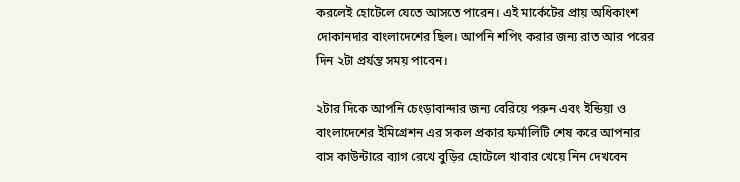করলেই হোটেলে যেতে আসতে পারেন। এই মার্কেটের প্রায় অধিকাংশ দোকানদার বাংলাদেশের ছিল। আপনি শপিং করার জন্য রাত আর পরের দিন ২টা প্রর্যন্ত সময় পাবেন।

২টার দিকে আপনি চেংড়াবান্দার জন্য বেরিয়ে পরুন এবং ইন্ডিয়া ও বাংলাদেশের ইমিগ্রেশন এর সকল প্রকার ফর্মালিটি শেষ করে আপনার বাস কাউন্টারে ব্যাগ রেখে বুড়ির হোটেলে খাবার খেয়ে নিন দেখবেন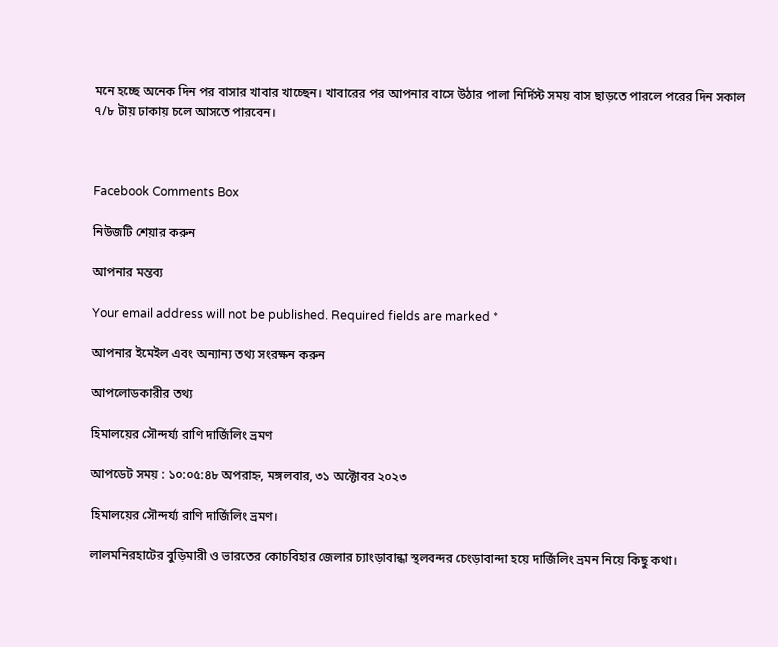মনে হচ্ছে অনেক দিন পর বাসার খাবার খাচ্ছেন। খাবারের পর আপনার বাসে উঠার পালা নির্দিস্ট সময় বাস ছাড়তে পারলে পরের দিন সকাল ৭/৮ টায় ঢাকায় চলে আসতে পারবেন।



Facebook Comments Box

নিউজটি শেয়ার করুন

আপনার মন্তব্য

Your email address will not be published. Required fields are marked *

আপনার ইমেইল এবং অন্যান্য তথ্য সংরক্ষন করুন

আপলোডকারীর তথ্য

হিমালয়ের সৌন্দর্য‍্য রাণি দার্জিলিং ভ্রমণ

আপডেট সময় : ১০:০৫:৪৮ অপরাহ্ন, মঙ্গলবার, ৩১ অক্টোবর ২০২৩

হিমালয়ের সৌন্দর্য‍্য রাণি দার্জিলিং ভ্রমণ।

লালমনিরহাটের বুড়িমারী ও ভারতের কোচবিহার জেলার চ্যাংড়াবান্ধা স্থলবন্দর চেংড়াবান্দা হয়ে দার্জিলিং ভ্রমন নিয়ে কিছু কথা।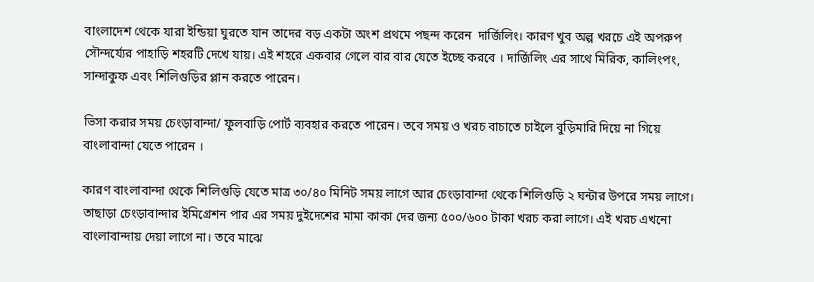বাংলাদেশ থেকে যারা ইন্ডিয়া ঘুরতে যান তাদের বড় একটা অংশ প্রথমে পছন্দ করেন  দার্জিলিং। কারণ খুব অল্প খরচে এই অপরুপ সৌন্দর্য্যের পাহাড়ি শহরটি দেখে যায়। এই শহরে একবার গেলে বার বার যেতে ইচ্ছে করবে । দার্জিলিং এর সাথে মিরিক, কালিংপং, সান্দাকুফ এবং শিলিগুড়ির প্লান করতে পারেন।

ভিসা করার সময় চেংড়াবান্দা/ ফুলবাড়ি পোর্ট ব্যবহার করতে পারেন। তবে সময় ও খরচ বাচাতে চাইলে বুড়িমারি দিয়ে না গিয়ে বাংলাবান্দা যেতে পারেন ।

কারণ বাংলাবান্দা থেকে শিলিগুড়ি যেতে মাত্র ৩০/৪০ মিনিট সময় লাগে আর চেংড়াবান্দা থেকে শিলিগুড়ি ২ ঘন্টার উপরে সময় লাগে। তাছাড়া চেংড়াবান্দার ইমিগ্রেশন পার এর সময় দুইদেশের মামা কাকা দের জন্য ৫০০/৬০০ টাকা খরচ করা লাগে। এই খরচ এখনো বাংলাবান্দায় দেয়া লাগে না। তবে মাঝে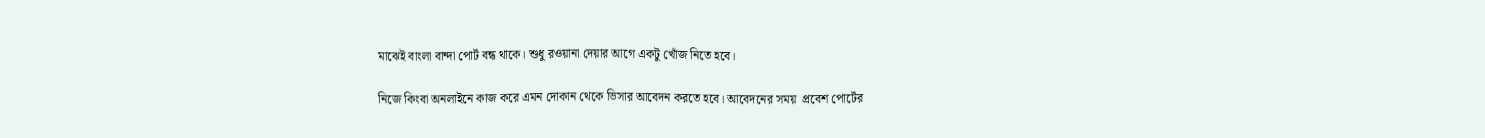মাঝেই বাংলা বান্দা পোর্ট বন্ধ থাকে। শুধু রওয়ানা দেয়ার আগে একটু খোঁজ নিতে হবে।

নিজে কিংবা অনলাইনে কাজ করে এমন দোকান থেকে ভিসার আবেদন করতে হবে। আবেদনের সময়  প্রবেশ পোর্টের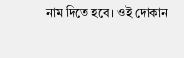নাম দিতে হবে। ওই দোকান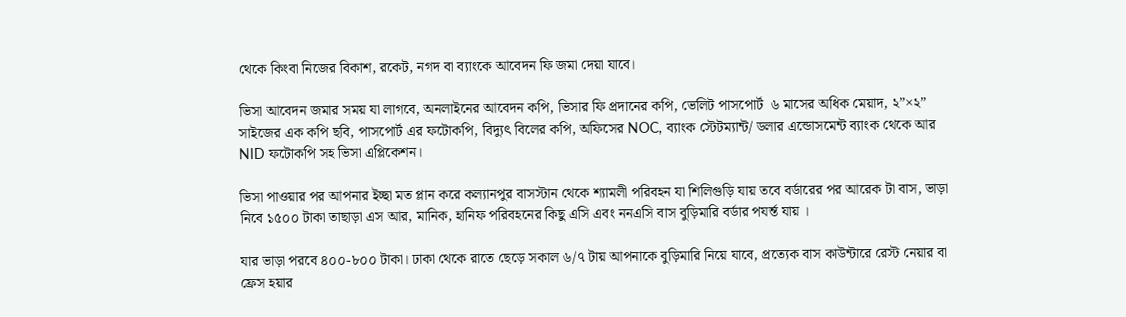থেকে কিংবা নিজের বিকাশ, রকেট, নগদ বা ব‍্যাংকে আবেদন ফি জমা দেয়া যাবে।

ভিসা আবেদন জমার সময় যা লাগবে, অনলাইনের আবেদন কপি, ভিসার ফি প্রদানের কপি, ভেলিট পাসপোর্ট  ৬ মাসের অধিক মেয়াদ, ২”×২” সাইজের এক কপি ছবি, পাসপোর্ট এর ফটোকপি, বিদ্যুৎ বিলের কপি, অফিসের NOC, ব্যাংক স্টেটম্যান্ট/ ডলার এন্ডোসমেন্ট ব্যাংক থেকে আর NID ফটোকপি সহ ভিসা এপ্লিকেশন।

ভিসা পাওয়ার পর আপনার ইচ্ছা মত প্লান করে কল্যানপুর বাসস্টান থেকে শ্যামলী পরিবহন যা শিলিগুড়ি যায় তবে বর্ডারের পর আরেক টা বাস, ভাড়া নিবে ১৫০০ টাকা তাছাড়া এস আর, মানিক, হানিফ পরিবহনের কিছু এসি এবং ননএসি বাস বুড়িমারি বর্ডার পযর্ন্ত যায় ।

যার ভাড়া পরবে ৪০০-৮০০ টাকা। ঢাকা থেকে রাতে ছেড়ে সকাল ৬/৭ টায় আপনাকে বুড়িমারি নিয়ে যাবে, প্রত্যেক বাস কাউন্টারে রেস্ট নেয়ার বা ফ্রেস হয়ার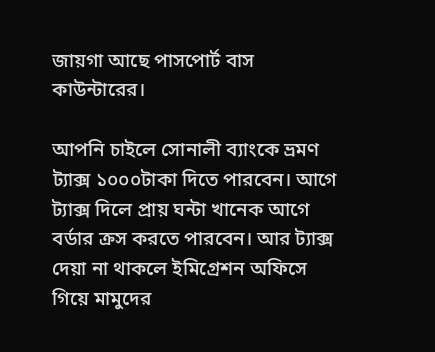জায়গা আছে পাসপোর্ট বাস কাউন্টারের।

আপনি চাইলে সোনালী ব‍্যাংকে ভ্রমণ ট‍্যাক্স ১০০০টাকা দিতে পারবেন। আগে ট‍্যাক্স দিলে প্রায় ঘন্টা খানেক আগে বর্ডার ক্রস করতে পারবেন। আর ট‍্যাক্স দেয়া না থাকলে ইমিগ্রেশন অফিসে গিয়ে মামুদের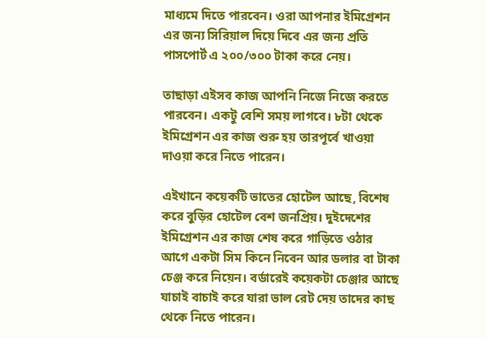মাধ‍্যমে দিতে পারবেন। ওরা আপনার ইমিগ্রেশন এর জন্য সিরিয়াল দিয়ে দিবে এর জন্য প্রতি পাসপোর্ট এ ২০০/৩০০ টাকা করে নেয়।

তাছাড়া এইসব কাজ আপনি নিজে নিজে করতে পারবেন। একটু বেশি সময় লাগবে। ৮টা থেকে ইমিগ্রেশন এর কাজ শুরু হয় তারপূর্বে খাওয়া দাওয়া করে নিতে পারেন।

এইখানে কয়েকটি ভাতের হোটেল আছে, বিশেষ করে বুড়ির হোটেল বেশ জনপ্রিয়। দুইদেশের ইমিগ্রেশন এর কাজ শেষ করে গাড়িতে ওঠার আগে একটা সিম কিনে নিবেন আর ডলার বা টাকা চেঞ্জ করে নিয়েন। বর্ডারেই কয়েকটা চেঞ্জার আছে যাচাই বাচাই করে যারা ভাল রেট দেয় তাদের কাছ থেকে নিতে পারেন।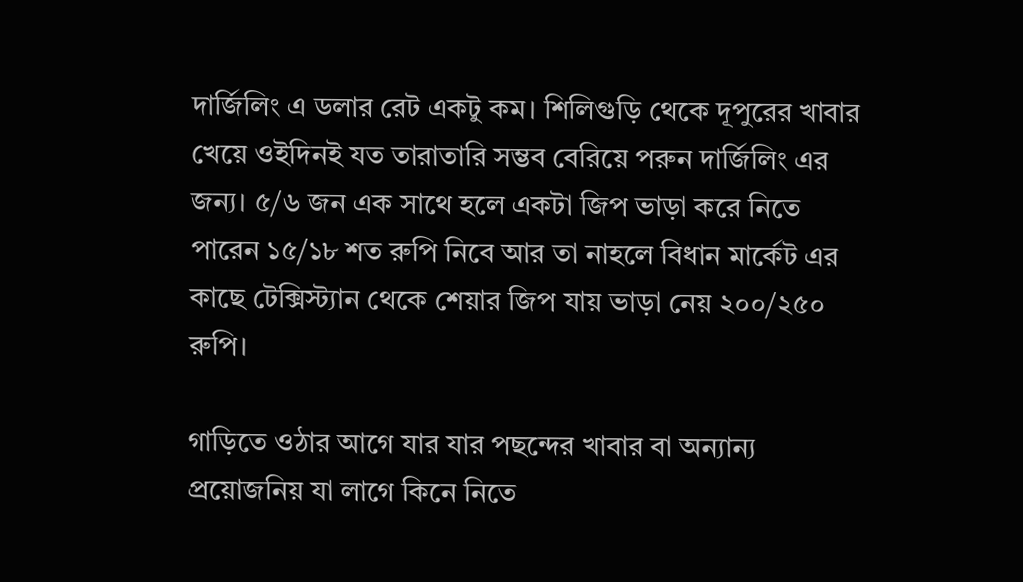দার্জিলিং এ ডলার রেট একটু কম। শিলিগুড়ি থেকে দূপুরের খাবার খেয়ে ওইদিনই যত তারাতারি সম্ভব বেরিয়ে পরুন দার্জিলিং এর জন্য। ৫/৬ জন এক সাথে হলে একটা জিপ ভাড়া করে নিতে পারেন ১৫/১৮ শত রুপি নিবে আর তা নাহলে বিধান মার্কেট এর কাছে টেক্সিস্ট‍্যান থেকে শেয়ার জিপ যায় ভাড়া নেয় ২০০/২৫০ রুপি।

গাড়িতে ওঠার আগে যার যার পছন্দের খাবার বা অন্যান্য প্রয়োজনিয় যা লাগে কিনে নিতে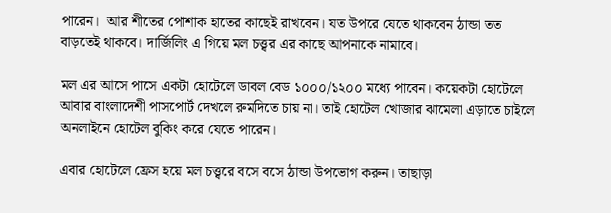পারেন।  আর শীতের পোশাক হাতের কাছেই রাখবেন। যত উপরে যেতে থাকবেন ঠান্ডা তত বাড়তেই থাকবে। দার্জিলিং এ গিয়ে মল চত্ত্বর এর কাছে আপনাকে নামাবে।

মল এর আসে পাসে একটা হোটেলে ডাবল বেড ১০০০/১২০০ মধ্যে পাবেন। কয়েকটা হোটেলে আবার বাংলাদেশী পাসপোর্ট দেখলে রুমদিতে চায় না। তাই হোটেল খোজার ঝামেলা এড়াতে চাইলে অনলাইনে হোটেল বুকিং করে যেতে পারেন।

এবার হোটেলে ফ্রেস হয়ে মল চত্ত্বরে বসে বসে ঠান্ডা উপভোগ করুন। তাছাড়া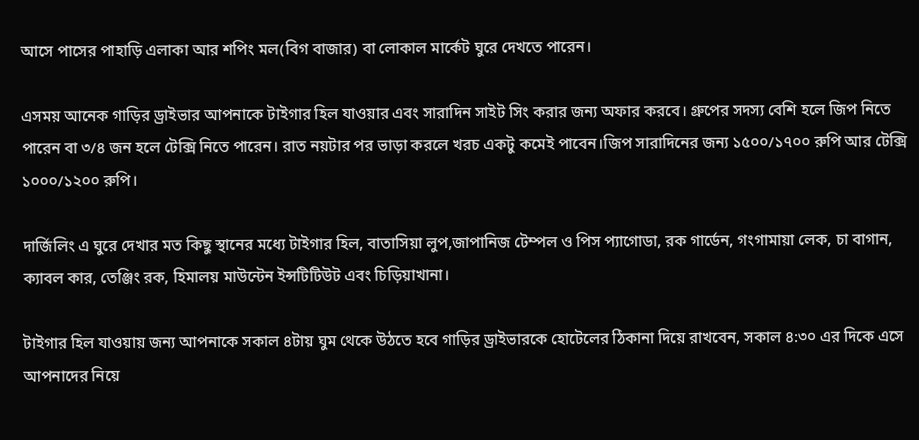আসে পাসের পাহাড়ি এলাকা আর শপিং মল(বিগ বাজার) বা লোকাল মার্কেট ঘুরে দেখতে পারেন।

এসময় আনেক গাড়ির ড্রাইভার আপনাকে টাইগার হিল যাওয়ার এবং সারাদিন সাইট সিং করার জন্য অফার করবে। গ্রুপের সদস্য বেশি হলে জিপ নিতে পারেন বা ৩/৪ জন হলে টেক্সি নিতে পারেন। রাত নয়টার পর ভাড়া করলে খরচ একটু কমেই পাবেন।জিপ সারাদিনের জন্য ১৫০০/১৭০০ রুপি আর টেক্সি ১০০০/১২০০ রুপি।

দার্জিলিং এ ঘুরে দেখার মত কিছু স্থানের মধ্যে টাইগার হিল, বাতাসিয়া লুপ,জাপানিজ টেম্পল ও পিস প্যাগোডা, রক গার্ডেন, গংগামায়া লেক, চা বাগান, ক্যাবল কার, তেঞ্জিং রক, হিমালয় মাউন্টেন ইন্সটিটিউট এবং চিড়িয়াখানা।

টাইগার হিল যাওয়ায় জন্য আপনাকে সকাল ৪টায় ঘুম থেকে উঠতে হবে গাড়ির ড্রাইভারকে হোটেলের ঠিকানা দিয়ে রাখবেন, সকাল ৪:৩০ এর দিকে এসে আপনাদের নিয়ে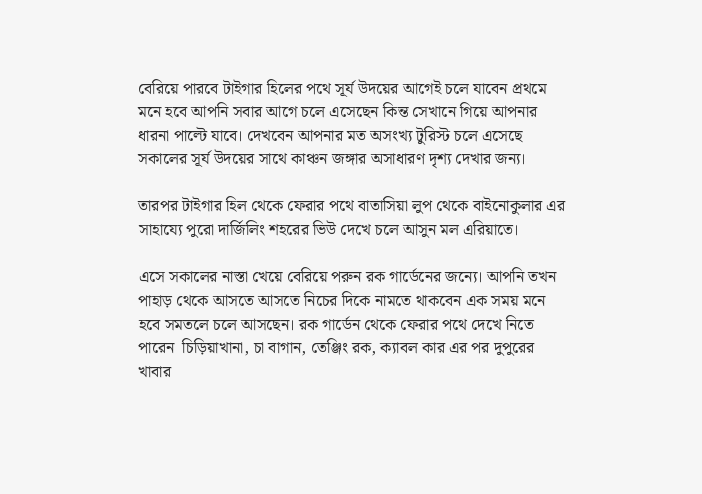বেরিয়ে পারবে টাইগার হিলের পথে সূর্য উদয়ের আগেই চলে যাবেন প্রথমে মনে হবে আপনি সবার আগে চলে এসেছেন কিন্ত সেখানে গিয়ে আপনার ধারনা পাল্টে যাবে। দেখবেন আপনার মত অসংখ্য টুরিস্ট চলে এসেছে সকালের সূর্য উদয়ের সাথে কাঞ্চন জঙ্গার অসাধারণ দৃশ‍্য দেখার জন্য।

তারপর টাইগার হিল থেকে ফেরার পথে বাতাসিয়া লুপ থেকে বাইনোকুলার এর সাহায্যে পুরো দার্জিলিং শহরের ভিউ দেখে চলে আসুন মল এরিয়াতে।

এসে সকালের নাস্তা খেয়ে বেরিয়ে পরুন রক গার্ডেনের জন্যে। আপনি তখন পাহাড় থেকে আসতে আসতে নিচের দিকে নামতে থাকবেন এক সময় মনে হবে সমতলে চলে আসছেন। রক গার্ডেন থেকে ফেরার পথে দেখে নিতে পারেন  চিড়িয়াখানা, চা বাগান, তেঞ্জিং রক, ক্যাবল কার এর পর দুপুরের খাবার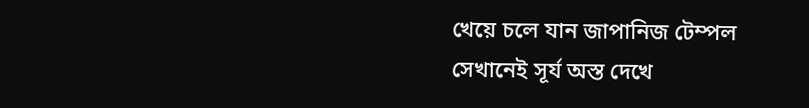খেয়ে চলে যান জাপানিজ টেম্পল সেখানেই সূর্য অস্ত দেখে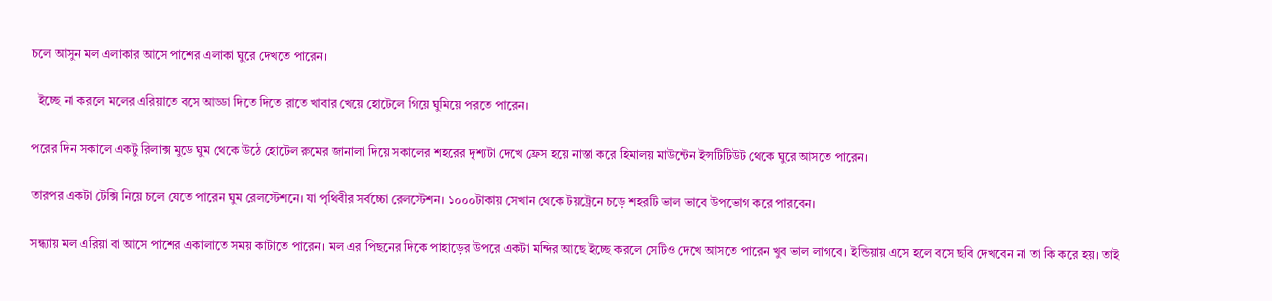চলে আসুন মল এলাকার আসে পাশের এলাকা ঘুরে দেখতে পারেন।

  ইচ্ছে না করলে মলের এরিয়াতে বসে আড্ডা দিতে দিতে রাতে খাবার খেয়ে হোটেলে গিয়ে ঘুমিয়ে পরতে পারেন।

পরের দিন সকালে একটু রিলাক্স মুডে ঘুম থেকে উঠে হোটেল রুমের জানালা দিয়ে সকালের শহরের দৃশ‍্যটা দেখে ফ্রেস হয়ে নাস্তা করে হিমালয় মাউন্টেন ইন্সটিটিউট থেকে ঘুরে আসতে পারেন।

তারপর একটা টেক্সি নিয়ে চলে যেতে পারেন ঘুম রেলস্টেশনে। যা পৃথিবীর সর্বচ্চো রেলস্টেশন। ১০০০টাকায় সেখান থেকে টয়ট্রেনে চড়ে শহরটি ভাল ভাবে উপভোগ করে পারবেন।

সন্ধ্যায় মল এরিয়া বা আসে পাশের একালাতে সময় কাটাতে পারেন। মল এর পিছনের দিকে পাহাড়ের উপরে একটা মন্দির আছে ইচ্ছে করলে সেটিও দেখে আসতে পারেন খুব ভাল লাগবে। ইন্ডিয়ায় এসে হলে বসে ছবি দেখবেন না তা কি করে হয়। তাই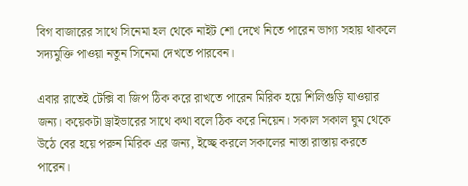বিগ বাজারের সাথে সিনেমা হল থেকে নাইট শো দেখে নিতে পারেন ভাগ্য সহায় থাকলে সদ্যমুক্তি পাওয়া নতুন সিনেমা দেখতে পারবেন।

এবার রাতেই টেক্সি বা জিপ ঠিক করে রাখতে পারেন মিরিক হয়ে শিলিগুড়ি যাওয়ার জন্য। কয়েকটা ড্রাইভারের সাথে কথা বলে ঠিক করে নিয়েন। সকাল সকাল ঘুম থেকে উঠে বের হয়ে পরুন মিরিক এর জন্য, ইচ্ছে করলে সকালের নাস্তা রাস্তায় করতে পারেন।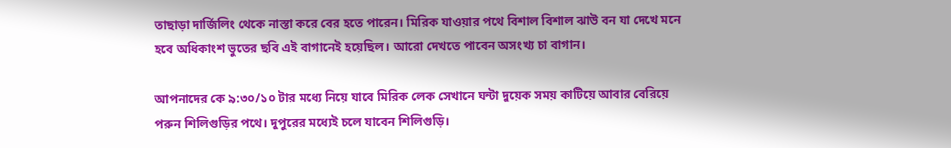তাছাড়া দার্জিলিং থেকে নাস্তা করে বের হতে পারেন। মিরিক যাওয়ার পথে বিশাল বিশাল ঝাউ বন যা দেখে মনে হবে অধিকাংশ ভুতের ছবি এই বাগানেই হয়েছিল। আরো দেখতে পাবেন অসংখ্য চা বাগান।

আপনাদের কে ৯:৩০/১০ টার মধ্যে নিয়ে যাবে মিরিক লেক সেখানে ঘন্টা দুয়েক সময় কাটিয়ে আবার বেরিয়ে পরুন শিলিগুড়ির পথে। দুপুরের মধ্যেই চলে যাবেন শিলিগুড়ি।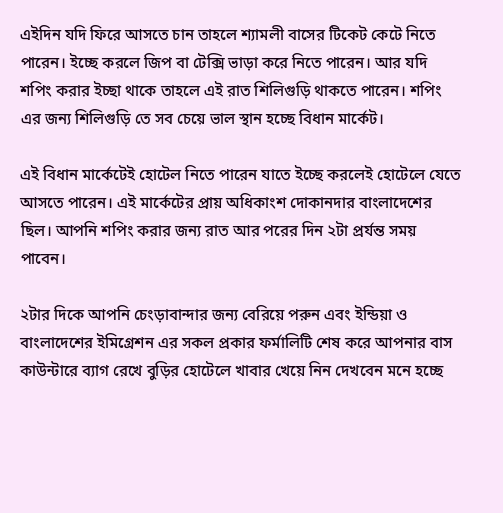এইদিন যদি ফিরে আসতে চান তাহলে শ্যামলী বাসের টিকেট কেটে নিতে পারেন। ইচ্ছে করলে জিপ বা টেক্সি ভাড়া করে নিতে পারেন। আর যদি শপিং করার ইচ্ছা থাকে তাহলে এই রাত শিলিগুড়ি থাকতে পারেন। শপিং এর জন্য শিলিগুড়ি তে সব চেয়ে ভাল স্থান হচ্ছে বিধান মার্কেট।

এই বিধান মার্কেটেই হোটেল নিতে পারেন যাতে ইচ্ছে করলেই হোটেলে যেতে আসতে পারেন। এই মার্কেটের প্রায় অধিকাংশ দোকানদার বাংলাদেশের ছিল। আপনি শপিং করার জন্য রাত আর পরের দিন ২টা প্রর্যন্ত সময় পাবেন।

২টার দিকে আপনি চেংড়াবান্দার জন্য বেরিয়ে পরুন এবং ইন্ডিয়া ও বাংলাদেশের ইমিগ্রেশন এর সকল প্রকার ফর্মালিটি শেষ করে আপনার বাস কাউন্টারে ব্যাগ রেখে বুড়ির হোটেলে খাবার খেয়ে নিন দেখবেন মনে হচ্ছে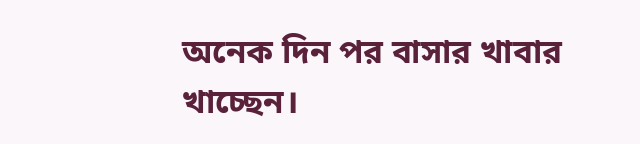অনেক দিন পর বাসার খাবার খাচ্ছেন।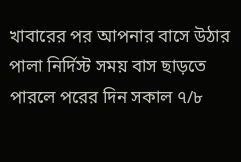খাবারের পর আপনার বাসে উঠার পালা নির্দিস্ট সময় বাস ছাড়তে পারলে পরের দিন সকাল ৭/৮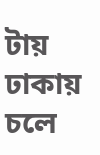টায় ঢাকায় চলে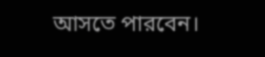আসতে পারবেন।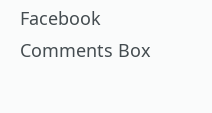Facebook Comments Box